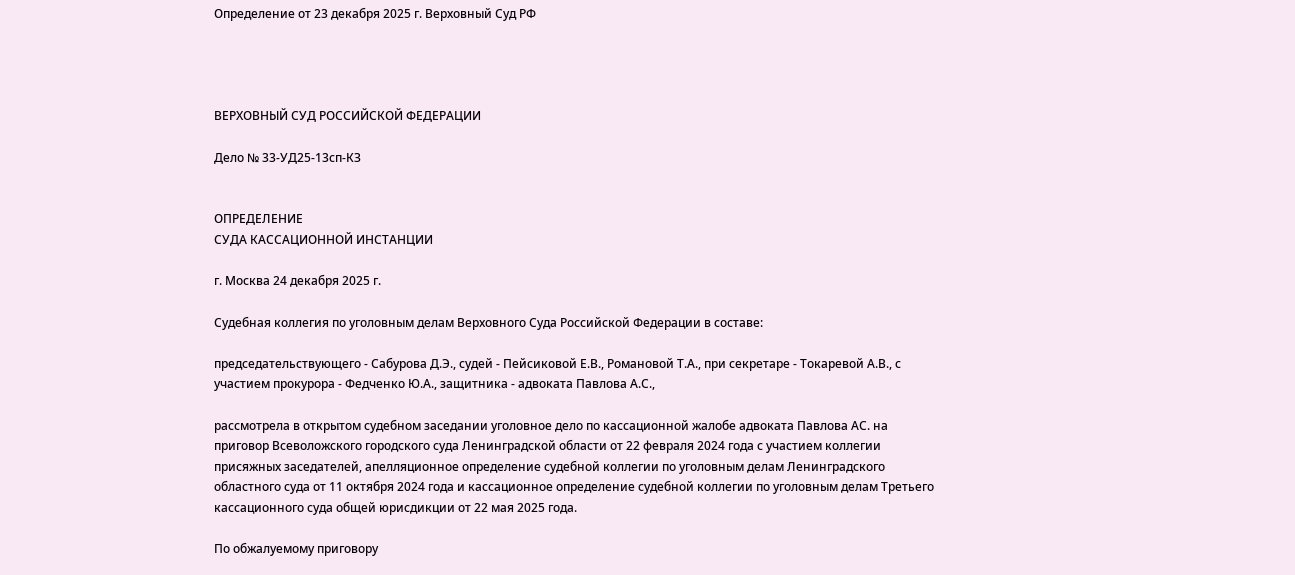Определение от 23 декабря 2025 г. Верховный Суд РФ




ВЕРХОВНЫЙ СУД РОССИЙСКОЙ ФЕДЕРАЦИИ

Дело № 33-УД25-13сп-КЗ


ОПРЕДЕЛЕНИЕ
СУДА КАССАЦИОННОЙ ИНСТАНЦИИ

г. Москва 24 декабря 2025 г.

Судебная коллегия по уголовным делам Верховного Суда Российской Федерации в составе:

председательствующего - Сабурова Д.Э., судей - Пейсиковой Е.В., Романовой Т.А., при секретаре - Токаревой А.В., с участием прокурора - Федченко Ю.А., защитника - адвоката Павлова А.С.,

рассмотрела в открытом судебном заседании уголовное дело по кассационной жалобе адвоката Павлова АС. на приговор Всеволожского городского суда Ленинградской области от 22 февраля 2024 года с участием коллегии присяжных заседателей, апелляционное определение судебной коллегии по уголовным делам Ленинградского областного суда от 11 октября 2024 года и кассационное определение судебной коллегии по уголовным делам Третьего кассационного суда общей юрисдикции от 22 мая 2025 года.

По обжалуемому приговору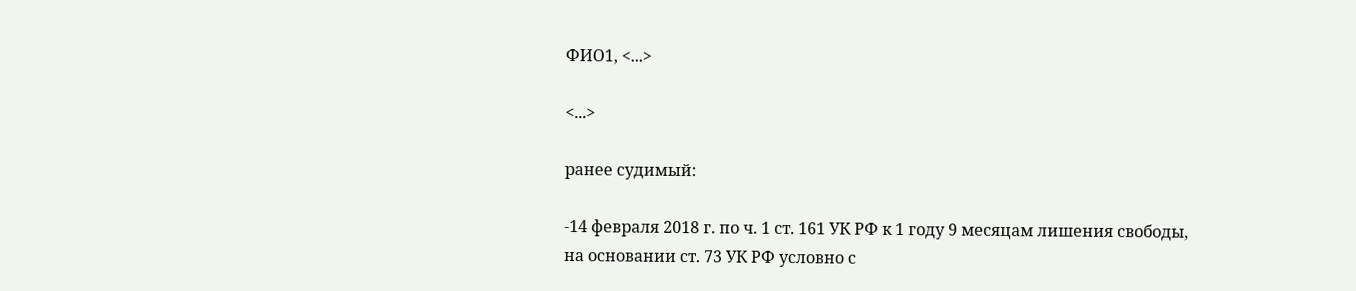ФИО1, <...>

<...>

ранее судимый:

-14 февраля 2018 г. по ч. 1 ст. 161 УК РФ к 1 году 9 месяцам лишения свободы, на основании ст. 73 УК РФ условно с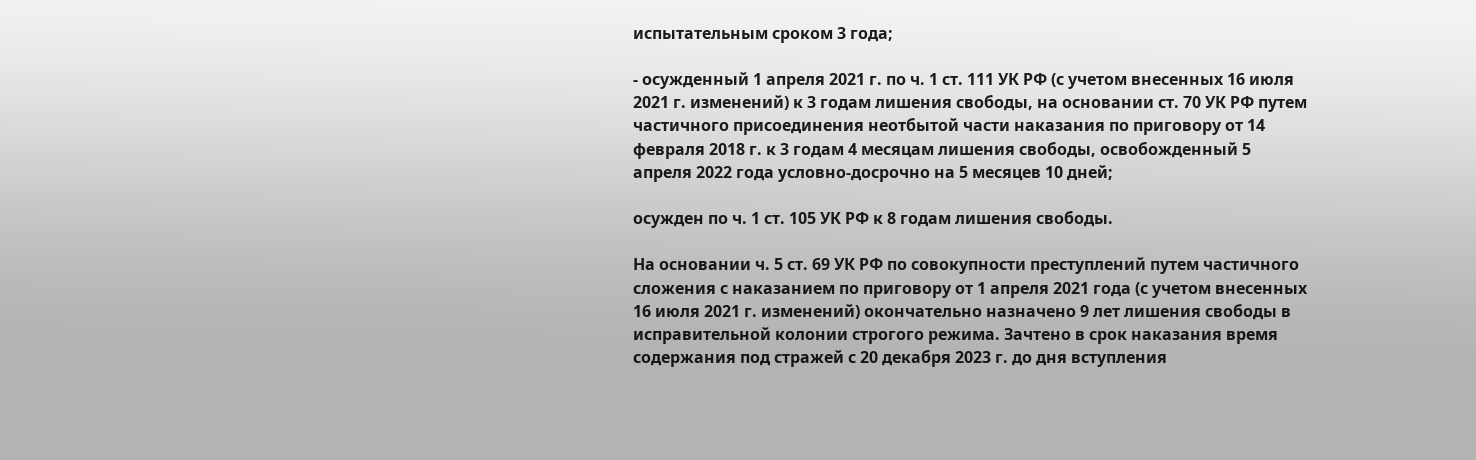испытательным сроком 3 года;

- осужденный 1 апреля 2021 г. по ч. 1 ст. 111 УК РФ (с учетом внесенных 16 июля 2021 г. изменений) к 3 годам лишения свободы, на основании ст. 70 УК РФ путем частичного присоединения неотбытой части наказания по приговору от 14 февраля 2018 г. к 3 годам 4 месяцам лишения свободы, освобожденный 5 апреля 2022 года условно-досрочно на 5 месяцев 10 дней;

осужден по ч. 1 ст. 105 УК РФ к 8 годам лишения свободы.

На основании ч. 5 ст. 69 УК РФ по совокупности преступлений путем частичного сложения с наказанием по приговору от 1 апреля 2021 года (с учетом внесенных 16 июля 2021 г. изменений) окончательно назначено 9 лет лишения свободы в исправительной колонии строгого режима. Зачтено в срок наказания время содержания под стражей с 20 декабря 2023 г. до дня вступления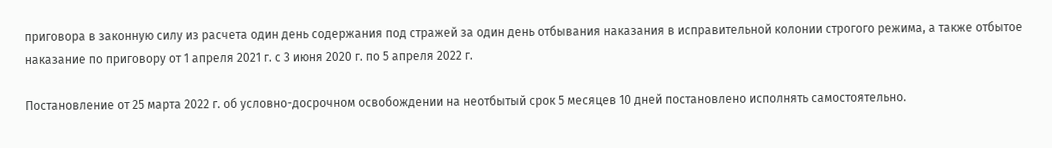приговора в законную силу из расчета один день содержания под стражей за один день отбывания наказания в исправительной колонии строгого режима, а также отбытое наказание по приговору от 1 апреля 2021 г. с 3 июня 2020 г. по 5 апреля 2022 г.

Постановление от 25 марта 2022 г. об условно-досрочном освобождении на неотбытый срок 5 месяцев 10 дней постановлено исполнять самостоятельно.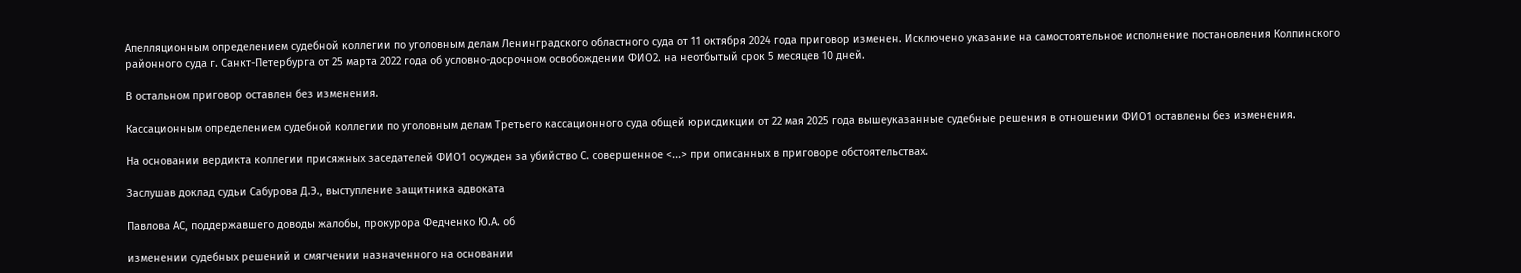Апелляционным определением судебной коллегии по уголовным делам Ленинградского областного суда от 11 октября 2024 года приговор изменен. Исключено указание на самостоятельное исполнение постановления Колпинского районного суда г. Санкт-Петербурга от 25 марта 2022 года об условно-досрочном освобождении ФИО2. на неотбытый срок 5 месяцев 10 дней.

В остальном приговор оставлен без изменения.

Кассационным определением судебной коллегии по уголовным делам Третьего кассационного суда общей юрисдикции от 22 мая 2025 года вышеуказанные судебные решения в отношении ФИО1 оставлены без изменения.

На основании вердикта коллегии присяжных заседателей ФИО1 осужден за убийство С. совершенное <...> при описанных в приговоре обстоятельствах.

Заслушав доклад судьи Сабурова Д.Э., выступление защитника адвоката

Павлова АС, поддержавшего доводы жалобы, прокурора Федченко Ю.А. об

изменении судебных решений и смягчении назначенного на основании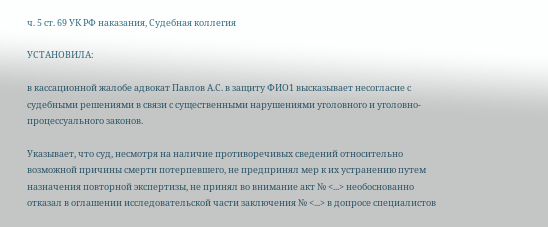ч. 5 ст. 69 УК РФ наказания, Судебная коллегия

УСТАНОВИЛА:

в кассационной жалобе адвокат Павлов А.С. в защиту ФИО1 высказывает несогласие с судебными решениями в связи с существенными нарушениями уголовного и уголовно-процессуального законов.

Указывает, что суд, несмотря на наличие противоречивых сведений относительно возможной причины смерти потерпевшего, не предпринял мер к их устранению путем назначения повторной экспертизы, не принял во внимание акт № <...> необоснованно отказал в оглашении исследовательской части заключения № <...> в допросе специалистов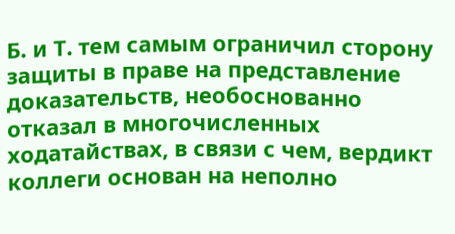Б. и Т. тем самым ограничил сторону защиты в праве на представление доказательств, необоснованно отказал в многочисленных ходатайствах, в связи с чем, вердикт коллеги основан на неполно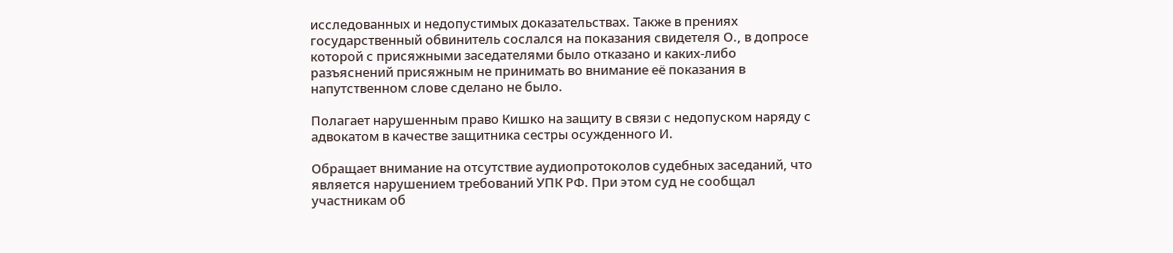исследованных и недопустимых доказательствах. Также в прениях государственный обвинитель сослался на показания свидетеля О., в допросе которой с присяжными заседателями было отказано и каких-либо разъяснений присяжным не принимать во внимание её показания в напутственном слове сделано не было.

Полагает нарушенным право Кишко на защиту в связи с недопуском наряду с адвокатом в качестве защитника сестры осужденного И.

Обращает внимание на отсутствие аудиопротоколов судебных заседаний, что является нарушением требований УПК РФ. При этом суд не сообщал участникам об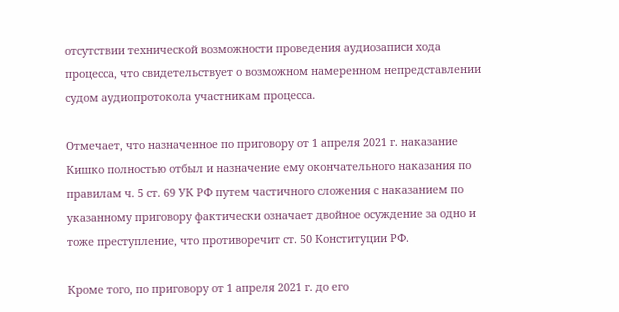отсутствии технической возможности проведения аудиозаписи хода процесса, что свидетельствует о возможном намеренном непредставлении судом аудиопротокола участникам процесса.

Отмечает, что назначенное по приговору от 1 апреля 2021 г. наказание Кишко полностью отбыл и назначение ему окончательного наказания по правилам ч. 5 ст. 69 УК РФ путем частичного сложения с наказанием по указанному приговору фактически означает двойное осуждение за одно и тоже преступление, что противоречит ст. 50 Конституции РФ.

Кроме того, по приговору от 1 апреля 2021 г. до его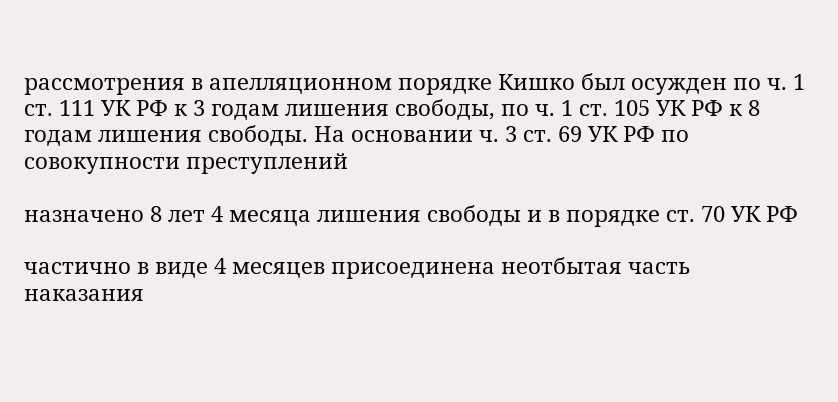рассмотрения в апелляционном порядке Кишко был осужден по ч. 1 ст. 111 УК РФ к 3 годам лишения свободы, по ч. 1 ст. 105 УК РФ к 8 годам лишения свободы. На основании ч. 3 ст. 69 УК РФ по совокупности преступлений

назначено 8 лет 4 месяца лишения свободы и в порядке ст. 70 УК РФ

частично в виде 4 месяцев присоединена неотбытая часть наказания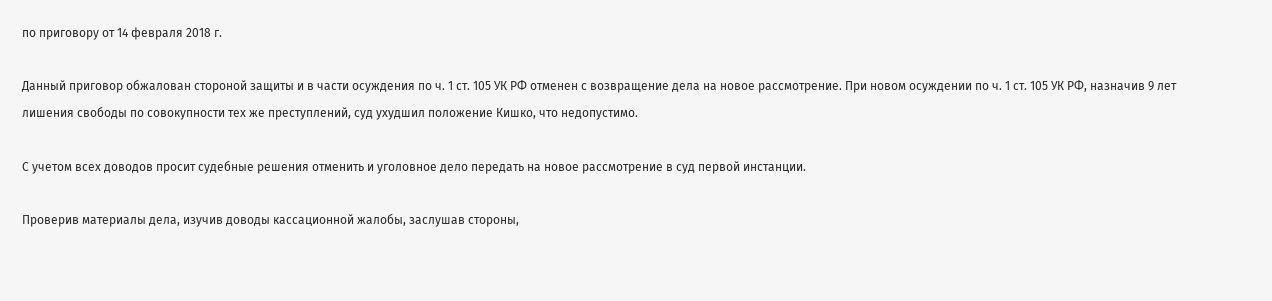по приговору от 14 февраля 2018 г.

Данный приговор обжалован стороной защиты и в части осуждения по ч. 1 ст. 105 УК РФ отменен с возвращение дела на новое рассмотрение. При новом осуждении по ч. 1 ст. 105 УК РФ, назначив 9 лет лишения свободы по совокупности тех же преступлений, суд ухудшил положение Кишко, что недопустимо.

С учетом всех доводов просит судебные решения отменить и уголовное дело передать на новое рассмотрение в суд первой инстанции.

Проверив материалы дела, изучив доводы кассационной жалобы, заслушав стороны,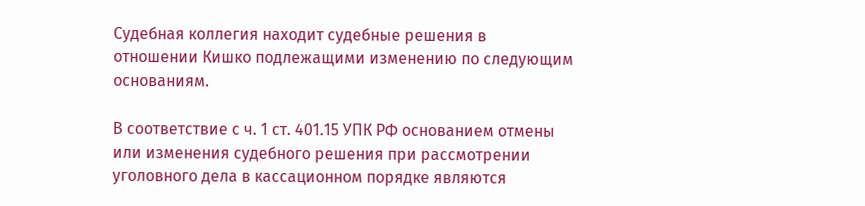Судебная коллегия находит судебные решения в отношении Кишко подлежащими изменению по следующим основаниям.

В соответствие с ч. 1 ст. 401.15 УПК РФ основанием отмены или изменения судебного решения при рассмотрении уголовного дела в кассационном порядке являются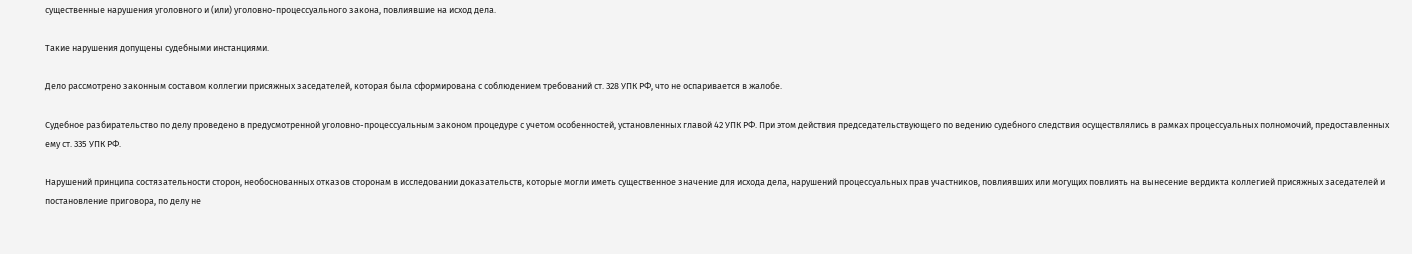существенные нарушения уголовного и (или) уголовно-процессуального закона, повлиявшие на исход дела.

Такие нарушения допущены судебными инстанциями.

Дело рассмотрено законным составом коллегии присяжных заседателей, которая была сформирована с соблюдением требований ст. 328 УПК РФ, что не оспаривается в жалобе.

Судебное разбирательство по делу проведено в предусмотренной уголовно-процессуальным законом процедуре с учетом особенностей, установленных главой 42 УПК РФ. При этом действия председательствующего по ведению судебного следствия осуществлялись в рамках процессуальных полномочий, предоставленных ему ст. 335 УПК РФ.

Нарушений принципа состязательности сторон, необоснованных отказов сторонам в исследовании доказательств, которые могли иметь существенное значение для исхода дела, нарушений процессуальных прав участников, повлиявших или могущих повлиять на вынесение вердикта коллегией присяжных заседателей и постановление приговора, по делу не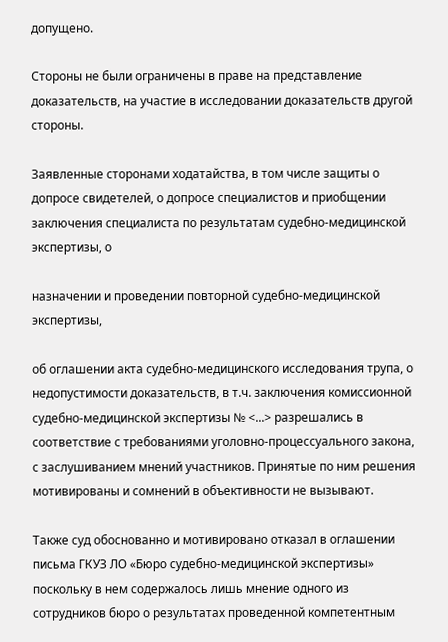допущено.

Стороны не были ограничены в праве на представление доказательств, на участие в исследовании доказательств другой стороны.

Заявленные сторонами ходатайства, в том числе защиты о допросе свидетелей, о допросе специалистов и приобщении заключения специалиста по результатам судебно-медицинской экспертизы, о

назначении и проведении повторной судебно-медицинской экспертизы,

об оглашении акта судебно-медицинского исследования трупа, о недопустимости доказательств, в т.ч. заключения комиссионной судебно-медицинской экспертизы № <...> разрешались в соответствие с требованиями уголовно-процессуального закона, с заслушиванием мнений участников. Принятые по ним решения мотивированы и сомнений в объективности не вызывают.

Также суд обоснованно и мотивировано отказал в оглашении письма ГКУЗ ЛО «Бюро судебно-медицинской экспертизы» поскольку в нем содержалось лишь мнение одного из сотрудников бюро о результатах проведенной компетентным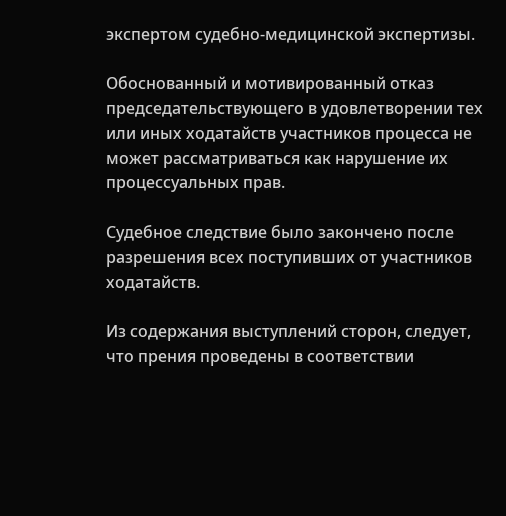экспертом судебно-медицинской экспертизы.

Обоснованный и мотивированный отказ председательствующего в удовлетворении тех или иных ходатайств участников процесса не может рассматриваться как нарушение их процессуальных прав.

Судебное следствие было закончено после разрешения всех поступивших от участников ходатайств.

Из содержания выступлений сторон, следует, что прения проведены в соответствии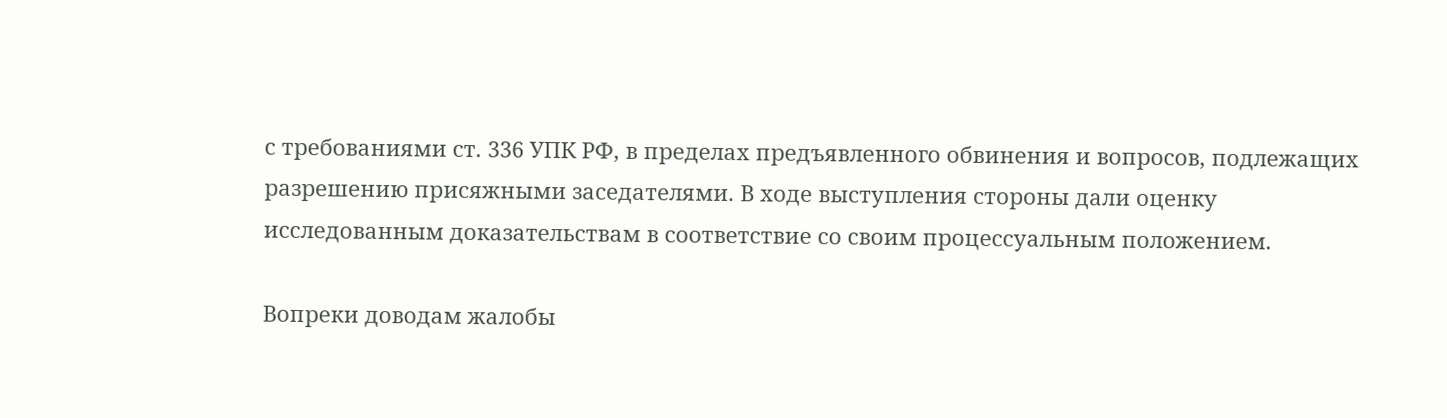с требованиями ст. 336 УПК РФ, в пределах предъявленного обвинения и вопросов, подлежащих разрешению присяжными заседателями. В ходе выступления стороны дали оценку исследованным доказательствам в соответствие со своим процессуальным положением.

Вопреки доводам жалобы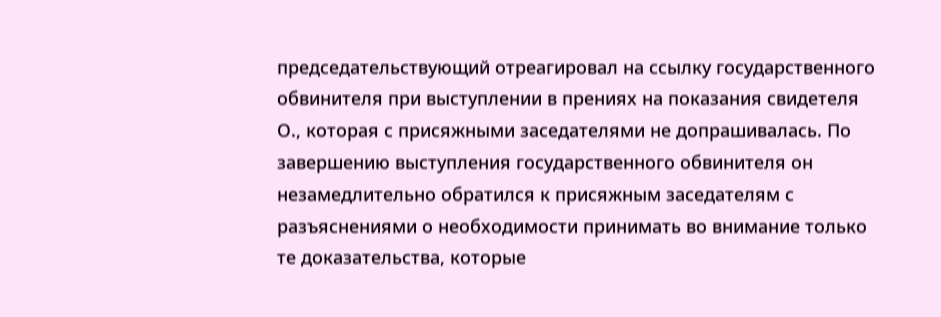председательствующий отреагировал на ссылку государственного обвинителя при выступлении в прениях на показания свидетеля О., которая с присяжными заседателями не допрашивалась. По завершению выступления государственного обвинителя он незамедлительно обратился к присяжным заседателям с разъяснениями о необходимости принимать во внимание только те доказательства, которые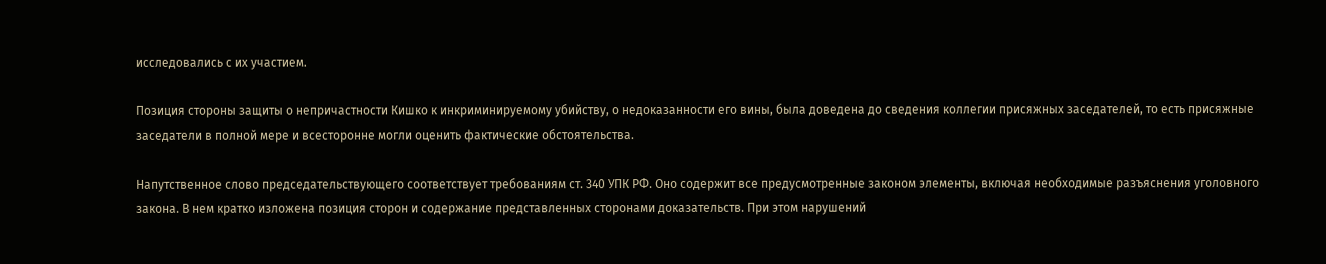исследовались с их участием.

Позиция стороны защиты о непричастности Кишко к инкриминируемому убийству, о недоказанности его вины, была доведена до сведения коллегии присяжных заседателей, то есть присяжные заседатели в полной мере и всесторонне могли оценить фактические обстоятельства.

Напутственное слово председательствующего соответствует требованиям ст. 340 УПК РФ. Оно содержит все предусмотренные законом элементы, включая необходимые разъяснения уголовного закона. В нем кратко изложена позиция сторон и содержание представленных сторонами доказательств. При этом нарушений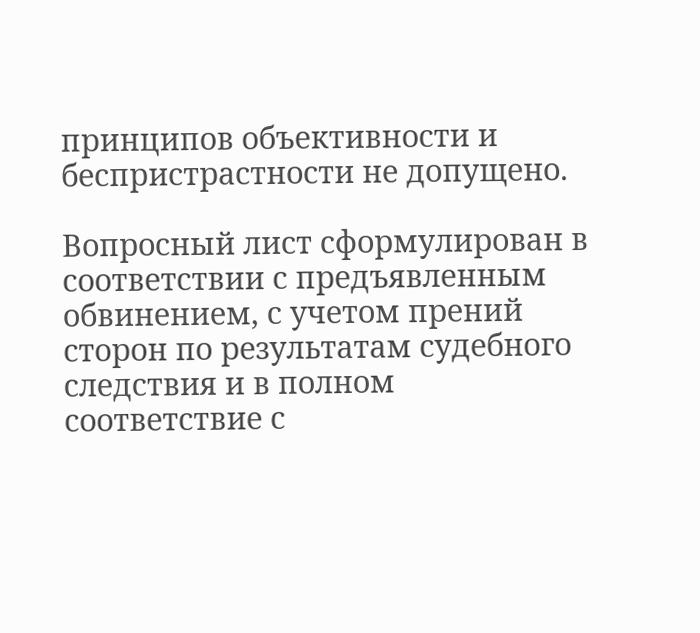принципов объективности и беспристрастности не допущено.

Вопросный лист сформулирован в соответствии с предъявленным обвинением, с учетом прений сторон по результатам судебного следствия и в полном соответствие с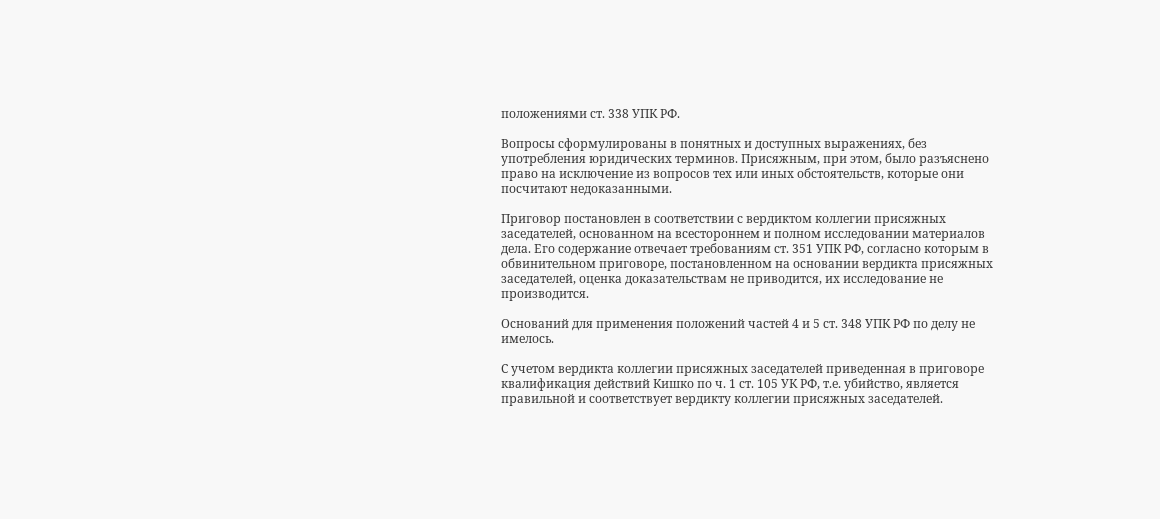положениями ст. 338 УПК РФ.

Вопросы сформулированы в понятных и доступных выражениях, без употребления юридических терминов. Присяжным, при этом, было разъяснено право на исключение из вопросов тех или иных обстоятельств, которые они посчитают недоказанными.

Приговор постановлен в соответствии с вердиктом коллегии присяжных заседателей, основанном на всестороннем и полном исследовании материалов дела. Его содержание отвечает требованиям ст. 351 УПК РФ, согласно которым в обвинительном приговоре, постановленном на основании вердикта присяжных заседателей, оценка доказательствам не приводится, их исследование не производится.

Оснований для применения положений частей 4 и 5 ст. 348 УПК РФ по делу не имелось.

С учетом вердикта коллегии присяжных заседателей приведенная в приговоре квалификация действий Кишко по ч. 1 ст. 105 УК РФ, т.е. убийство, является правильной и соответствует вердикту коллегии присяжных заседателей.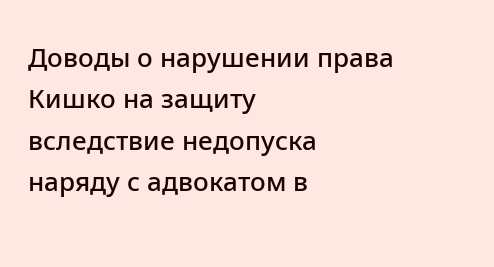Доводы о нарушении права Кишко на защиту вследствие недопуска наряду с адвокатом в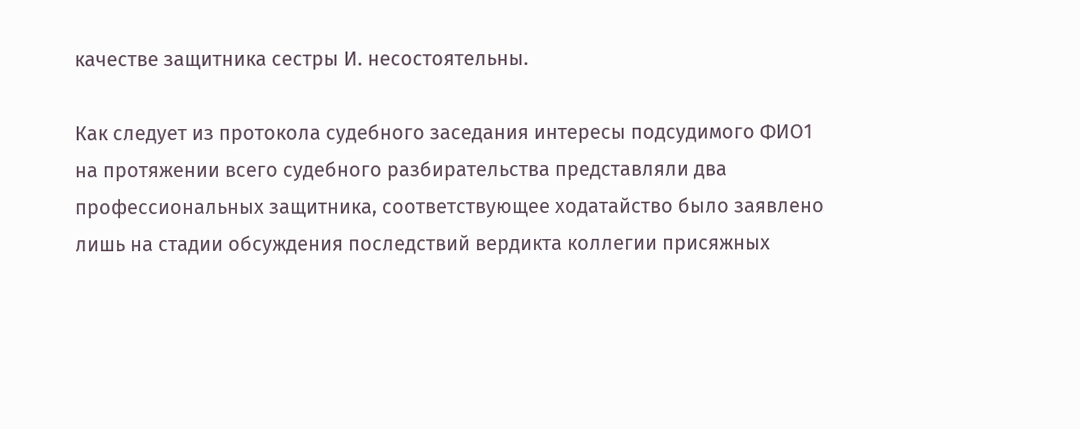качестве защитника сестры И. несостоятельны.

Как следует из протокола судебного заседания интересы подсудимого ФИО1 на протяжении всего судебного разбирательства представляли два профессиональных защитника, соответствующее ходатайство было заявлено лишь на стадии обсуждения последствий вердикта коллегии присяжных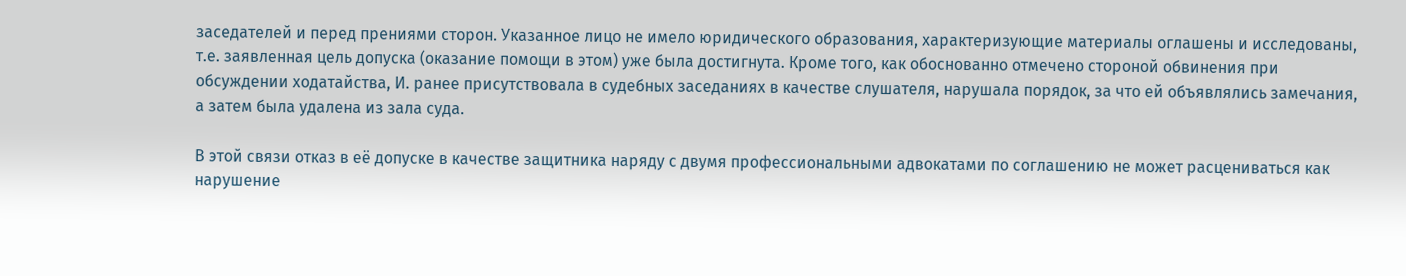заседателей и перед прениями сторон. Указанное лицо не имело юридического образования, характеризующие материалы оглашены и исследованы, т.е. заявленная цель допуска (оказание помощи в этом) уже была достигнута. Кроме того, как обоснованно отмечено стороной обвинения при обсуждении ходатайства, И. ранее присутствовала в судебных заседаниях в качестве слушателя, нарушала порядок, за что ей объявлялись замечания, а затем была удалена из зала суда.

В этой связи отказ в её допуске в качестве защитника наряду с двумя профессиональными адвокатами по соглашению не может расцениваться как нарушение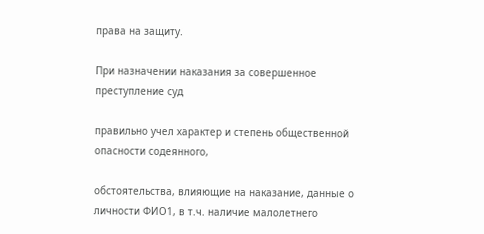права на защиту.

При назначении наказания за совершенное преступление суд

правильно учел характер и степень общественной опасности содеянного,

обстоятельства, влияющие на наказание, данные о личности ФИО1, в т.ч. наличие малолетнего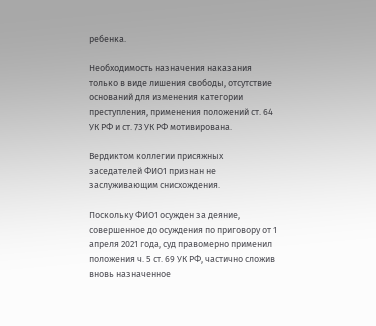ребенка.

Необходимость назначения наказания только в виде лишения свободы, отсутствие оснований для изменения категории преступления, применения положений ст. 64 УК РФ и ст. 73 УК РФ мотивирована.

Вердиктом коллегии присяжных заседателей ФИО1 признан не заслуживающим снисхождения.

Поскольку ФИО1 осужден за деяние, совершенное до осуждения по приговору от 1 апреля 2021 года, суд правомерно применил положения ч. 5 ст. 69 УК РФ, частично сложив вновь назначенное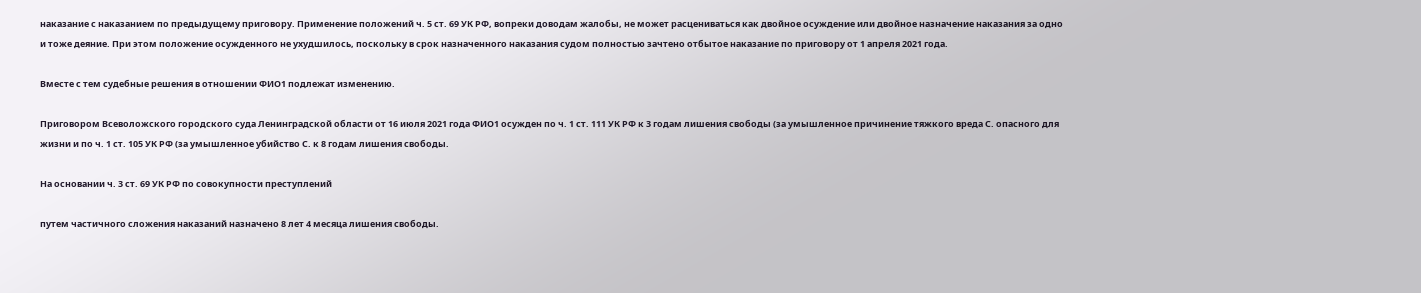наказание с наказанием по предыдущему приговору. Применение положений ч. 5 ст. 69 УК РФ, вопреки доводам жалобы, не может расцениваться как двойное осуждение или двойное назначение наказания за одно и тоже деяние. При этом положение осужденного не ухудшилось, поскольку в срок назначенного наказания судом полностью зачтено отбытое наказание по приговору от 1 апреля 2021 года.

Вместе с тем судебные решения в отношении ФИО1 подлежат изменению.

Приговором Всеволожского городского суда Ленинградской области от 16 июля 2021 года ФИО1 осужден по ч. 1 ст. 111 УК РФ к 3 годам лишения свободы (за умышленное причинение тяжкого вреда С. опасного для жизни и по ч. 1 ст. 105 УК РФ (за умышленное убийство С. к 8 годам лишения свободы.

На основании ч. 3 ст. 69 УК РФ по совокупности преступлений

путем частичного сложения наказаний назначено 8 лет 4 месяца лишения свободы.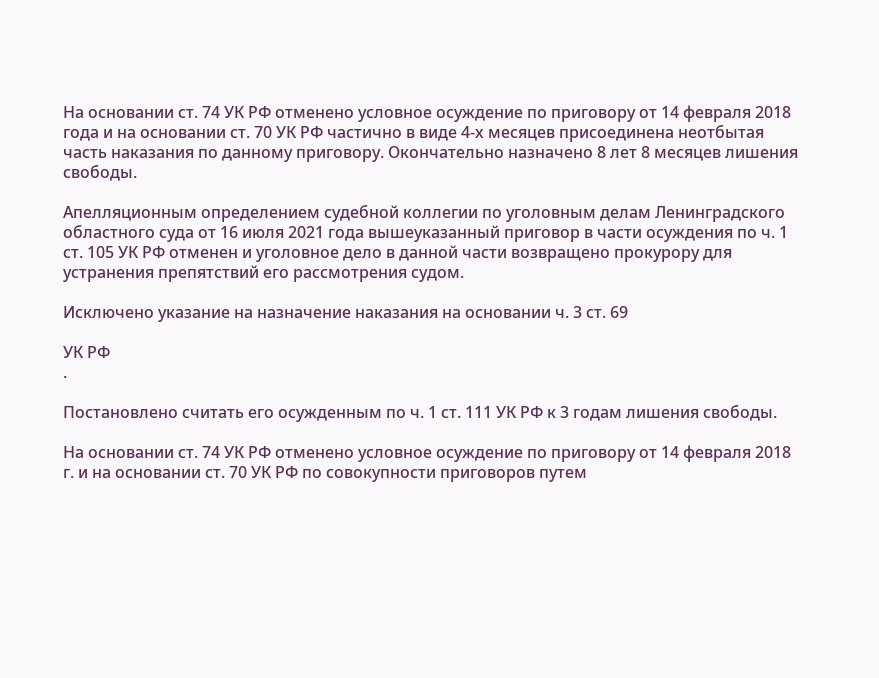На основании ст. 74 УК РФ отменено условное осуждение по приговору от 14 февраля 2018 года и на основании ст. 70 УК РФ частично в виде 4-х месяцев присоединена неотбытая часть наказания по данному приговору. Окончательно назначено 8 лет 8 месяцев лишения свободы.

Апелляционным определением судебной коллегии по уголовным делам Ленинградского областного суда от 16 июля 2021 года вышеуказанный приговор в части осуждения по ч. 1 ст. 105 УК РФ отменен и уголовное дело в данной части возвращено прокурору для устранения препятствий его рассмотрения судом.

Исключено указание на назначение наказания на основании ч. 3 ст. 69

УК РФ
.

Постановлено считать его осужденным по ч. 1 ст. 111 УК РФ к 3 годам лишения свободы.

На основании ст. 74 УК РФ отменено условное осуждение по приговору от 14 февраля 2018 г. и на основании ст. 70 УК РФ по совокупности приговоров путем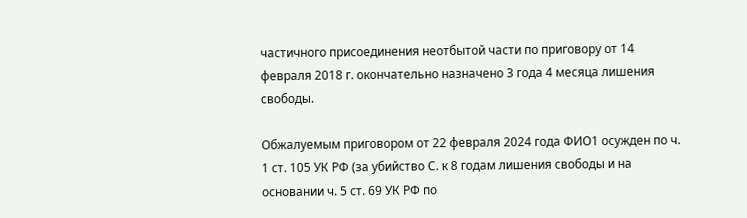частичного присоединения неотбытой части по приговору от 14 февраля 2018 г. окончательно назначено 3 года 4 месяца лишения свободы.

Обжалуемым приговором от 22 февраля 2024 года ФИО1 осужден по ч. 1 ст. 105 УК РФ (за убийство С. к 8 годам лишения свободы и на основании ч. 5 ст. 69 УК РФ по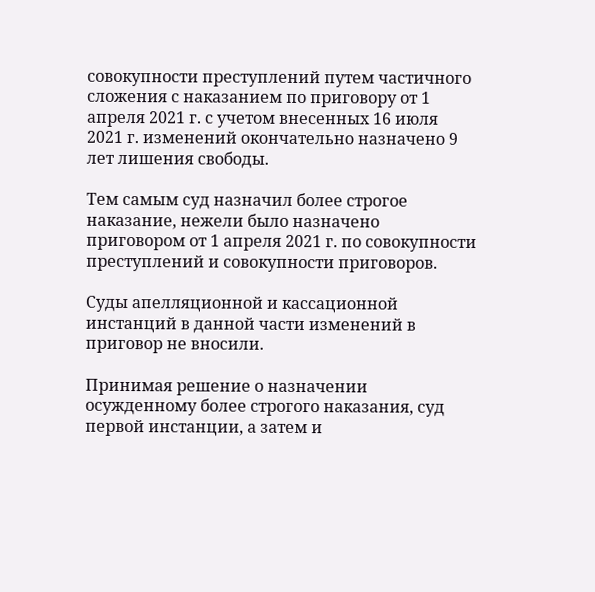совокупности преступлений путем частичного сложения с наказанием по приговору от 1 апреля 2021 г. с учетом внесенных 16 июля 2021 г. изменений окончательно назначено 9 лет лишения свободы.

Тем самым суд назначил более строгое наказание, нежели было назначено приговором от 1 апреля 2021 г. по совокупности преступлений и совокупности приговоров.

Суды апелляционной и кассационной инстанций в данной части изменений в приговор не вносили.

Принимая решение о назначении осужденному более строгого наказания, суд первой инстанции, а затем и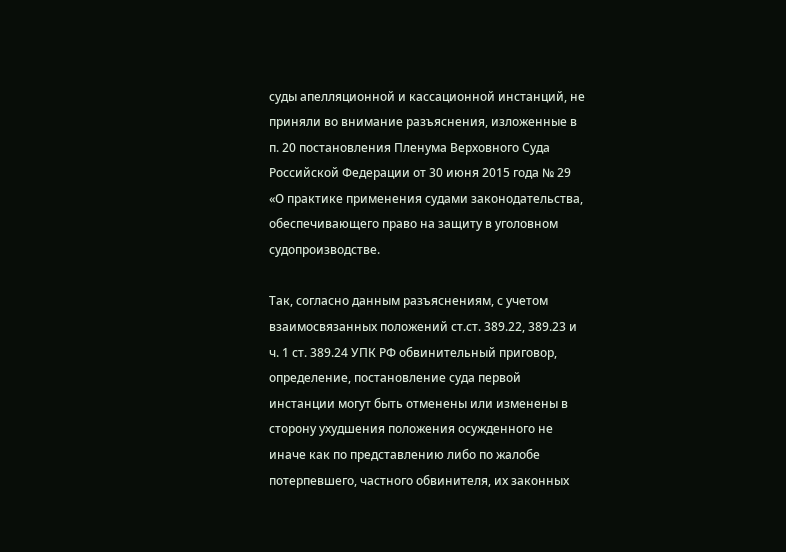суды апелляционной и кассационной инстанций, не приняли во внимание разъяснения, изложенные в п. 20 постановления Пленума Верховного Суда Российской Федерации от 30 июня 2015 года № 29 «О практике применения судами законодательства, обеспечивающего право на защиту в уголовном судопроизводстве.

Так, согласно данным разъяснениям, с учетом взаимосвязанных положений ст.ст. 389.22, 389.23 и ч. 1 ст. 389.24 УПК РФ обвинительный приговор, определение, постановление суда первой инстанции могут быть отменены или изменены в сторону ухудшения положения осужденного не иначе как по представлению либо по жалобе потерпевшего, частного обвинителя, их законных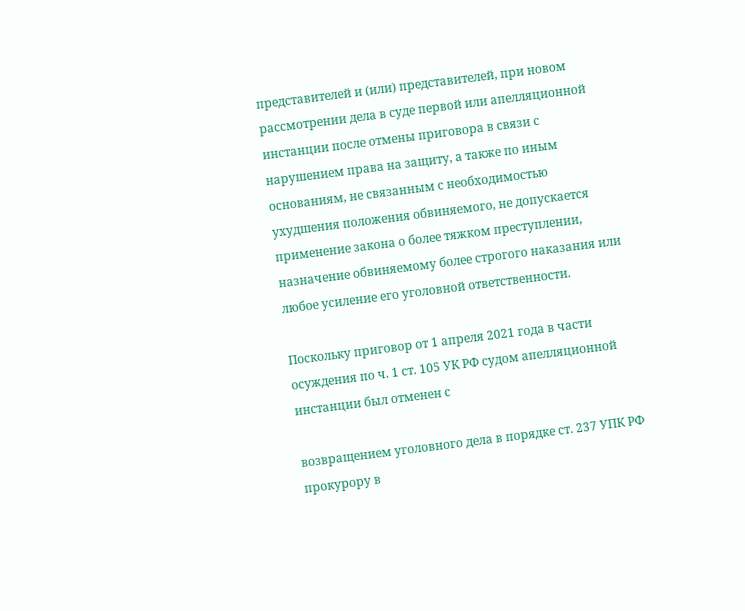представителей и (или) представителей, при новом рассмотрении дела в суде первой или апелляционной инстанции после отмены приговора в связи с нарушением права на защиту, а также по иным основаниям, не связанным с необходимостью ухудшения положения обвиняемого, не допускается применение закона о более тяжком преступлении, назначение обвиняемому более строгого наказания или любое усиление его уголовной ответственности.

Поскольку приговор от 1 апреля 2021 года в части осуждения по ч. 1 ст. 105 УК РФ судом апелляционной инстанции был отменен с

возвращением уголовного дела в порядке ст. 237 УПК РФ прокурору в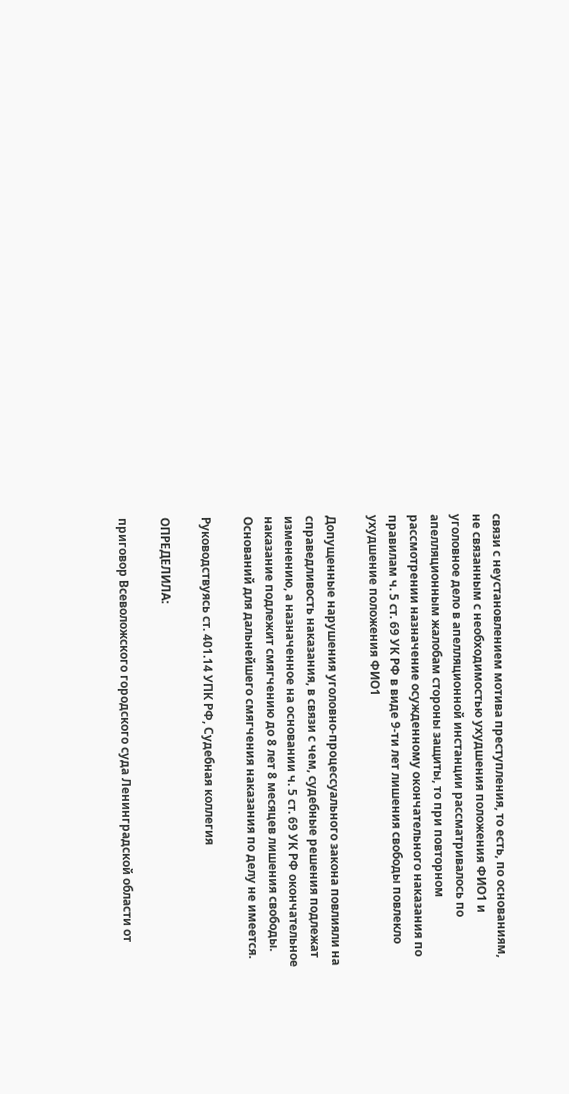связи с неустановлением мотива преступления, то есть, по основаниям, не связанным с необходимостью ухудшения положения ФИО1 и уголовное дело в апелляционной инстанции рассматривалось по апелляционным жалобам стороны защиты, то при повторном рассмотрении назначение осужденному окончательного наказания по правилам ч. 5 ст. 69 УК РФ в виде 9-ти лет лишения свободы повлекло ухудшение положения ФИО1

Допущенные нарушения уголовно-процессуального закона повлияли на справедливость наказания, в связи с чем, судебные решения подлежат изменению, а назначенное на основании ч. 5 ст. 69 УК РФ окончательное наказание подлежит смягчению до 8 лет 8 месяцев лишения свободы. Оснований для дальнейшего смягчения наказания по делу не имеется.

Руководствуясь ст. 401.14 УПК РФ, Судебная коллегия

ОПРЕДЕЛИЛА:

приговор Всеволожского городского суда Ленинградской области от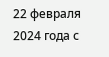22 февраля 2024 года с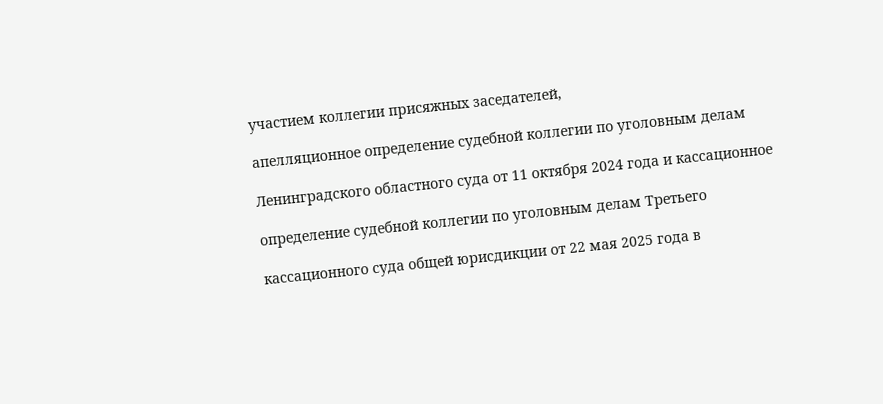участием коллегии присяжных заседателей,

апелляционное определение судебной коллегии по уголовным делам

Ленинградского областного суда от 11 октября 2024 года и кассационное

определение судебной коллегии по уголовным делам Третьего

кассационного суда общей юрисдикции от 22 мая 2025 года в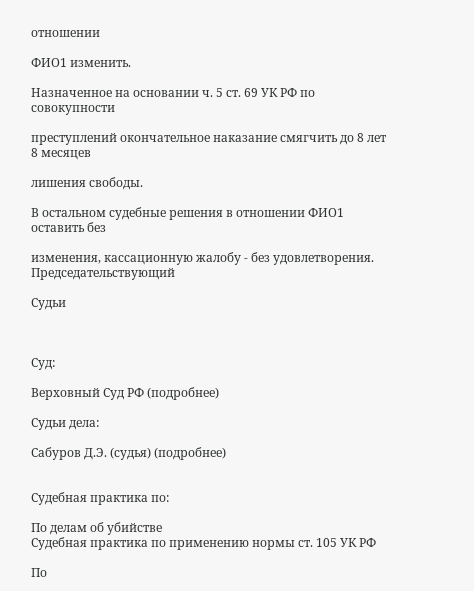отношении

ФИО1 изменить.

Назначенное на основании ч. 5 ст. 69 УК РФ по совокупности

преступлений окончательное наказание смягчить до 8 лет 8 месяцев

лишения свободы.

В остальном судебные решения в отношении ФИО1 оставить без

изменения, кассационную жалобу - без удовлетворения. Председательствующий

Судьи



Суд:

Верховный Суд РФ (подробнее)

Судьи дела:

Сабуров Д.Э. (судья) (подробнее)


Судебная практика по:

По делам об убийстве
Судебная практика по применению нормы ст. 105 УК РФ

По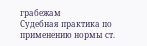грабежам
Судебная практика по применению нормы ст.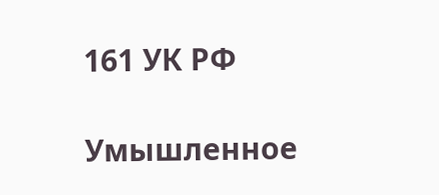161 УК РФ

Умышленное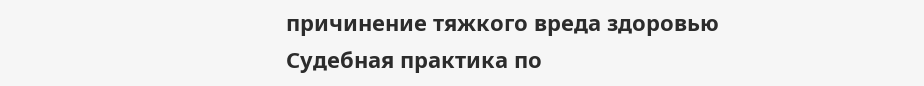причинение тяжкого вреда здоровью
Судебная практика по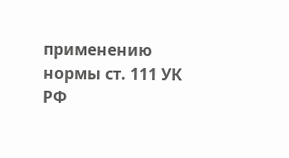применению нормы ст. 111 УК РФ